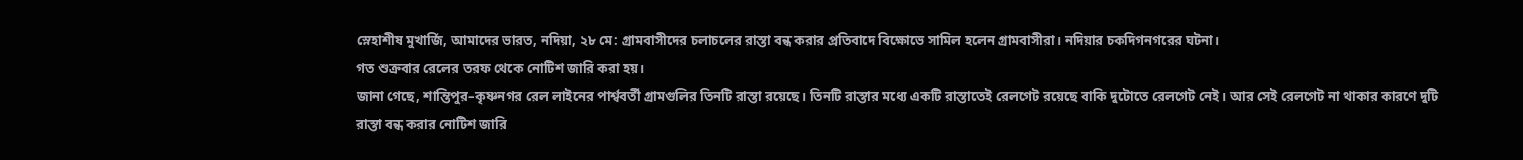স্নেহাশীষ মুখার্জি, আমাদের ভারত, নদিয়া, ২৮ মে: গ্রামবাসীদের চলাচলের রাস্তা বন্ধ করার প্রতিবাদে বিক্ষোভে সামিল হলেন গ্রামবাসীরা। নদিয়ার চকদিগনগরের ঘটনা।
গত শুক্রবার রেলের তরফ থেকে নোটিশ জারি করা হয়।
জানা গেছে, শান্তিপুর–কৃষ্ণনগর রেল লাইনের পার্শ্ববর্তী গ্রামগুলির তিনটি রাস্তা রয়েছে। তিনটি রাস্তার মধ্যে একটি রাস্তাতেই রেলগেট রয়েছে বাকি দুটোতে রেলগেট নেই। আর সেই রেলগেট না থাকার কারণে দুটি রাস্তা বন্ধ করার নোটিশ জারি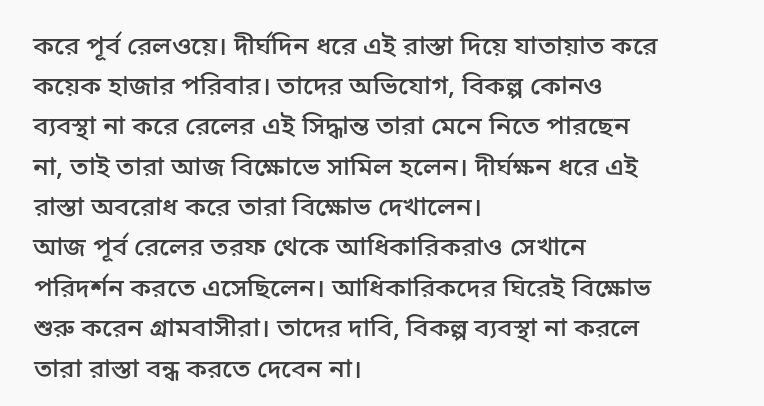করে পূর্ব রেলওয়ে। দীর্ঘদিন ধরে এই রাস্তা দিয়ে যাতায়াত করে কয়েক হাজার পরিবার। তাদের অভিযোগ, বিকল্প কোনও ব্যবস্থা না করে রেলের এই সিদ্ধান্ত তারা মেনে নিতে পারছেন না, তাই তারা আজ বিক্ষোভে সামিল হলেন। দীর্ঘক্ষন ধরে এই রাস্তা অবরোধ করে তারা বিক্ষোভ দেখালেন।
আজ পূর্ব রেলের তরফ থেকে আধিকারিকরাও সেখানে পরিদর্শন করতে এসেছিলেন। আধিকারিকদের ঘিরেই বিক্ষোভ শুরু করেন গ্রামবাসীরা। তাদের দাবি, বিকল্প ব্যবস্থা না করলে তারা রাস্তা বন্ধ করতে দেবেন না।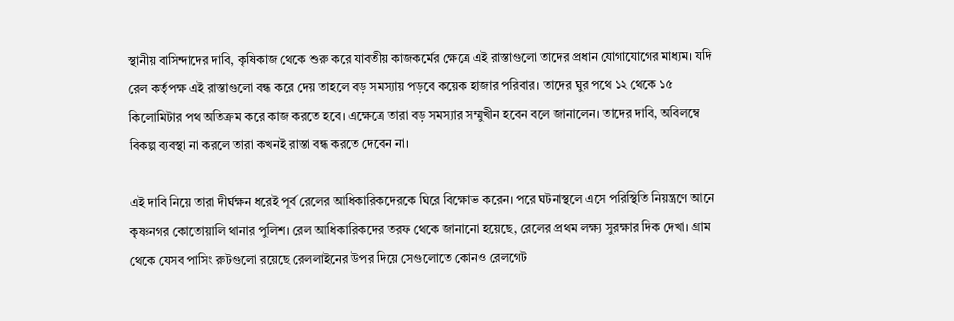স্থানীয় বাসিন্দাদের দাবি, কৃষিকাজ থেকে শুরু করে যাবতীয় কাজকর্মের ক্ষেত্রে এই রাস্তাগুলো তাদের প্রধান যোগাযোগের মাধ্যম। যদি রেল কর্তৃপক্ষ এই রাস্তাগুলো বন্ধ করে দেয় তাহলে বড় সমস্যায় পড়বে কয়েক হাজার পরিবার। তাদের ঘুর পথে ১২ থেকে ১৫ কিলোমিটার পথ অতিক্রম করে কাজ করতে হবে। এক্ষেত্রে তারা বড় সমস্যার সম্মুখীন হবেন বলে জানালেন। তাদের দাবি, অবিলম্বে বিকল্প ব্যবস্থা না করলে তারা কখনই রাস্তা বন্ধ করতে দেবেন না।

এই দাবি নিয়ে তারা দীর্ঘক্ষন ধরেই পূর্ব রেলের আধিকারিকদেরকে ঘিরে বিক্ষোভ করেন। পরে ঘটনাস্থলে এসে পরিস্থিতি নিয়ন্ত্রণে আনে কৃষ্ণনগর কোতোয়ালি থানার পুলিশ। রেল আধিকারিকদের তরফ থেকে জানানো হয়েছে, রেলের প্রথম লক্ষ্য সুরক্ষার দিক দেখা। গ্রাম থেকে যেসব পাসিং রুটগুলো রয়েছে রেললাইনের উপর দিয়ে সেগুলোতে কোনও রেলগেট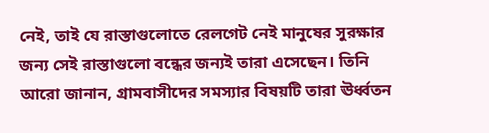নেই, তাই যে রাস্তাগুলোতে রেলগেট নেই মানুষের সুরক্ষার জন্য সেই রাস্তাগুলো বন্ধের জন্যই তারা এসেছেন। তিনি আরো জানান, গ্রামবাসীদের সমস্যার বিষয়টি তারা ঊর্ধ্বতন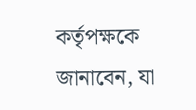কর্তৃপক্ষকে জানাবেন, যা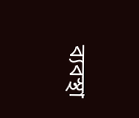ব্যবস্থা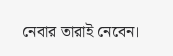নেবার তারাই নেবেন।